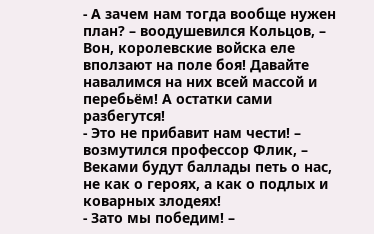- А зачем нам тогда вообще нужен план? – воодушевился Кольцов, – Вон, королевские войска еле вползают на поле боя! Давайте навалимся на них всей массой и перебьём! А остатки сами разбегутся!
- Это не прибавит нам чести! – возмутился профессор Флик, – Веками будут баллады петь о нас, не как о героях, а как о подлых и коварных злодеях!
- Зато мы победим! –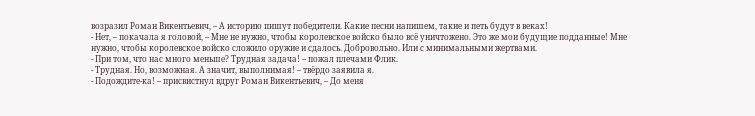возразил Роман Викентьевич, – А историю пишут победители. Какие песни напишем, такие и петь будут в веках!
- Нет, – покачала я головой, – Мне не нужно, чтобы королевское войско было всё уничтожено. Это же мои будущие подданные! Мне нужно, чтобы королевское войско сложило оружие и сдалось. Добровольно. Или с минимальными жертвами.
- При том, что нас много меньше? Трудная задача! – пожал плечами Флик.
- Трудная. Но, возможная. А значит, выполнимая! – твёрдо заявила я.
- Подождите-ка! – присвистнул вдруг Роман Викентьевич, – До меня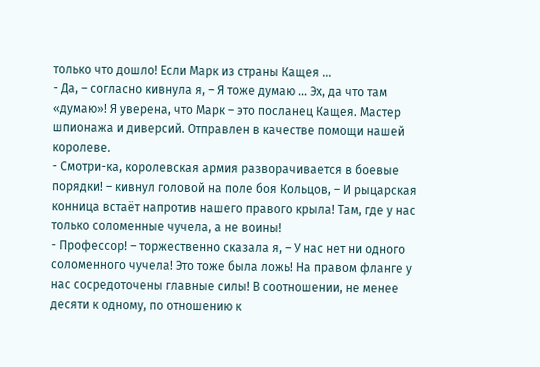только что дошло! Если Марк из страны Кащея …
- Да, – согласно кивнула я, – Я тоже думаю … Эх, да что там «думаю»! Я уверена, что Марк – это посланец Кащея. Мастер шпионажа и диверсий. Отправлен в качестве помощи нашей королеве.
- Смотри-ка, королевская армия разворачивается в боевые порядки! – кивнул головой на поле боя Кольцов, – И рыцарская конница встаёт напротив нашего правого крыла! Там, где у нас только соломенные чучела, а не воины!
- Профессор! – торжественно сказала я, – У нас нет ни одного соломенного чучела! Это тоже была ложь! На правом фланге у нас сосредоточены главные силы! В соотношении, не менее десяти к одному, по отношению к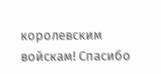королевским войскам! Спасибо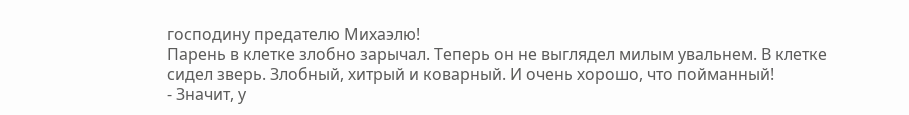господину предателю Михаэлю!
Парень в клетке злобно зарычал. Теперь он не выглядел милым увальнем. В клетке сидел зверь. Злобный, хитрый и коварный. И очень хорошо, что пойманный!
- Значит, у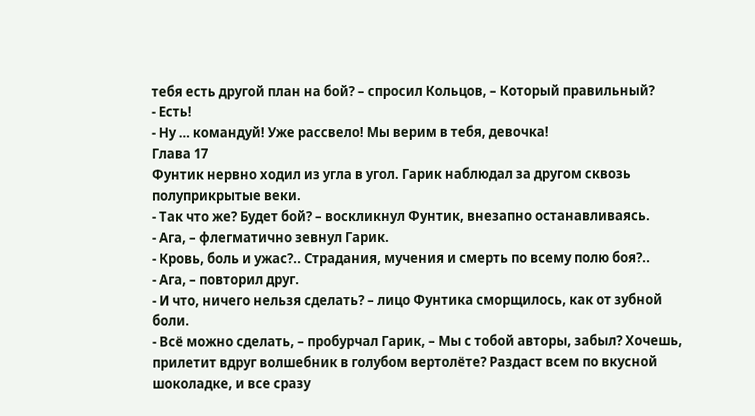тебя есть другой план на бой? – спросил Кольцов, – Который правильный?
- Есть!
- Ну … командуй! Уже рассвело! Мы верим в тебя, девочка!
Глава 17
Фунтик нервно ходил из угла в угол. Гарик наблюдал за другом сквозь полуприкрытые веки.
- Так что же? Будет бой? – воскликнул Фунтик, внезапно останавливаясь.
- Ага, – флегматично зевнул Гарик.
- Кровь, боль и ужас?.. Страдания, мучения и смерть по всему полю боя?..
- Ага, – повторил друг.
- И что, ничего нельзя сделать? – лицо Фунтика сморщилось, как от зубной боли.
- Всё можно сделать, – пробурчал Гарик, – Мы с тобой авторы, забыл? Хочешь, прилетит вдруг волшебник в голубом вертолёте? Раздаст всем по вкусной шоколадке, и все сразу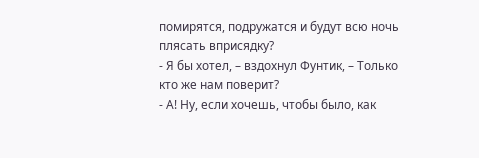помирятся, подружатся и будут всю ночь плясать вприсядку?
- Я бы хотел, – вздохнул Фунтик, – Только кто же нам поверит?
- А! Ну, если хочешь, чтобы было, как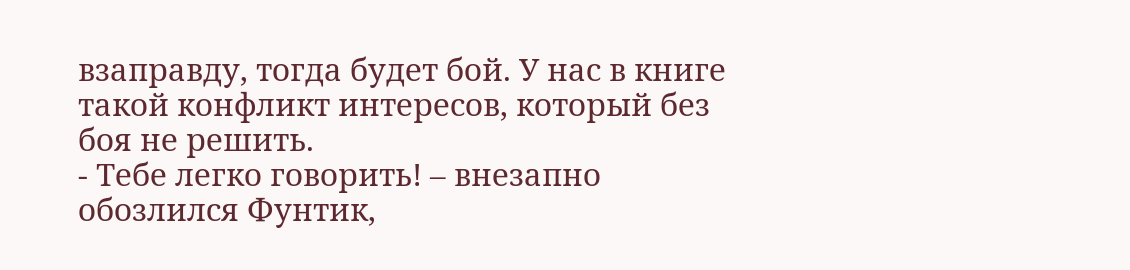взаправду, тогда будет бой. У нас в книге такой конфликт интересов, который без боя не решить.
- Тебе легко говорить! – внезапно обозлился Фунтик,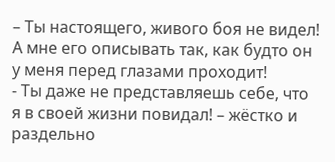– Ты настоящего, живого боя не видел! А мне его описывать так, как будто он у меня перед глазами проходит!
- Ты даже не представляешь себе, что я в своей жизни повидал! – жёстко и раздельно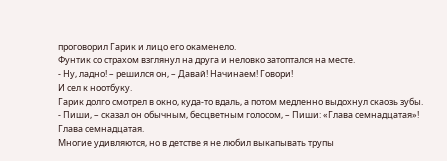проговорил Гарик и лицо его окаменело.
Фунтик со страхом взглянул на друга и неловко затоптался на месте.
- Ну, ладно! – решился он, – Давай! Начинаем! Говори!
И сел к ноотбуку.
Гарик долго смотрел в окно, куда-то вдаль, а потом медленно выдохнул скаозь зубы.
- Пиши, – сказал он обычным, бесцветным голосом, – Пиши: «Глава семнадцатая»!
Глава семнадцатая.
Многие удивляются, но в детстве я не любил выкапывать трупы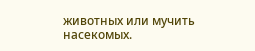животных или мучить насекомых.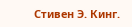Стивен Э. Кинг.